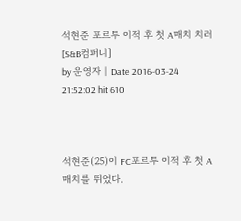석현준 포르투 이적 후 첫 A매치 치러 [S&B컴퍼니]
by 운영자 | Date 2016-03-24 21:52:02 hit 610



석현준(25)이 FC포르투 이적 후 첫 A매치를 뛰었다.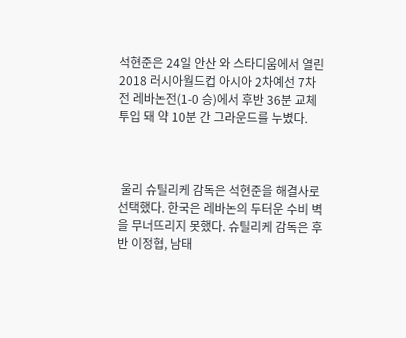석현준은 24일 안산 와 스타디움에서 열린 2018 러시아월드컵 아시아 2차예선 7차전 레바논전(1-0 승)에서 후반 36분 교체 투입 돼 약 10분 간 그라운드를 누볐다.



 울리 슈틸리케 감독은 석현준을 해결사로 선택했다. 한국은 레바논의 두터운 수비 벽을 무너뜨리지 못했다. 슈틸리케 감독은 후반 이정협, 남태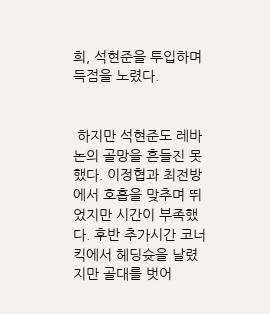희, 석현준을 투입하며 득점을 노렸다.


 하지만 석현준도 레바논의 골망을 흔들진 못했다. 이정협과 최전방에서 호흡을 맞추며 뛰었지만 시간이 부족했다. 후반 추가시간 코너킥에서 헤딩슛을 날렸지만 골대를 벗어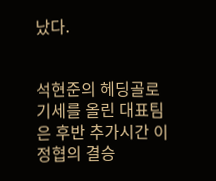났다.


석현준의 헤딩골로 기세를 올린 대표팀은 후반 추가시간 이정협의 결승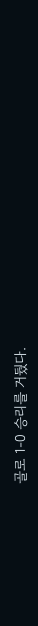골로 1-0 승리를 거뒀다.